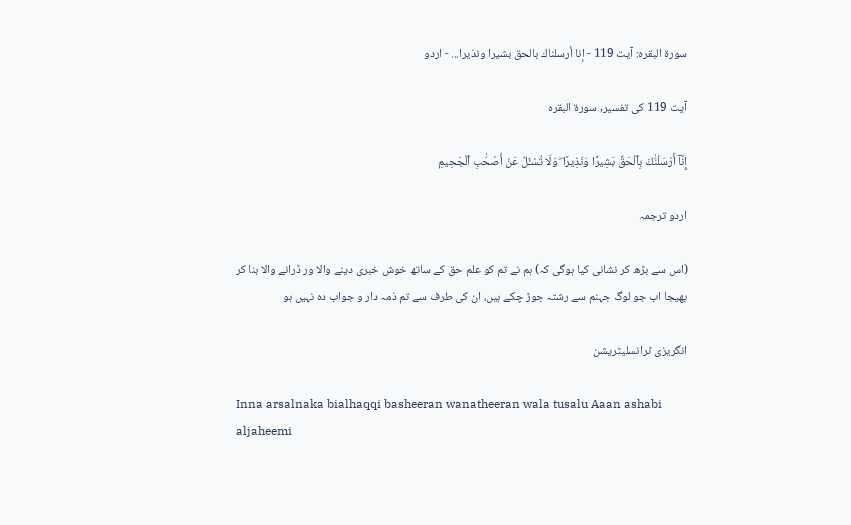سورۃ البقرہ: آیت 119 - إنا أرسلناك بالحق بشيرا ونذيرا... - اردو

آیت 119 کی تفسیر, سورۃ البقرہ

إِنَّآ أَرْسَلْنَٰكَ بِٱلْحَقِّ بَشِيرًا وَنَذِيرًا ۖ وَلَا تُسْـَٔلُ عَنْ أَصْحَٰبِ ٱلْجَحِيمِ

اردو ترجمہ

(اس سے بڑھ کر نشانی کیا ہوگی کہ) ہم نے تم کو علم حق کے ساتھ خوش خبری دینے والا ور ڈرانے والا بنا کر بھیجا اب جو لوگ جہنم سے رشتہ جوڑ چکے ہیں، ان کی طرف سے تم ذمہ دار و جواب دہ نہیں ہو

انگریزی ٹرانسلیٹریشن

Inna arsalnaka bialhaqqi basheeran wanatheeran wala tusalu Aaan ashabi aljaheemi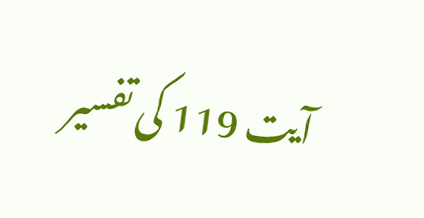آیت 119 کی تفسیر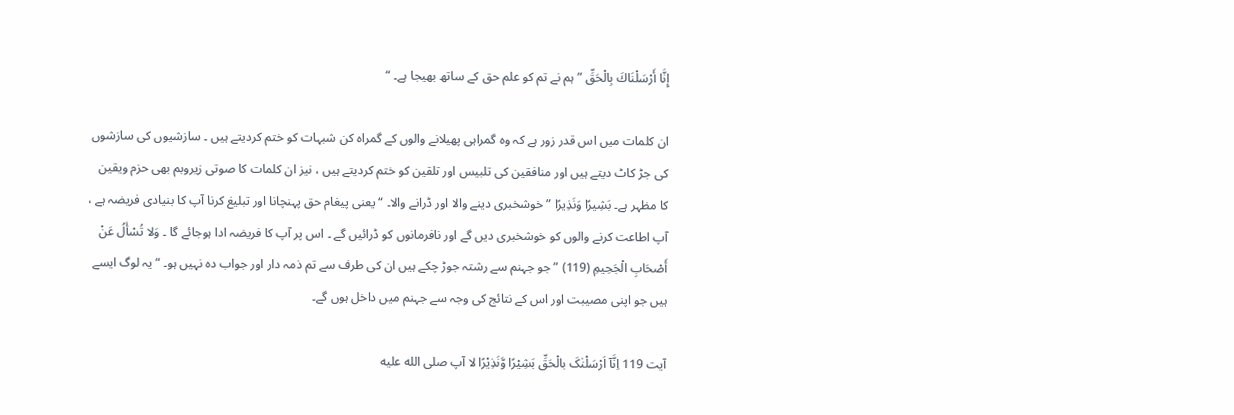إِنَّا أَرْسَلْنَاكَ بِالْحَقِّ ” ہم نے تم کو علم حق کے ساتھ بھیجا ہے۔ “

ان کلمات میں اس قدر زور ہے کہ وہ گمراہی پھیلانے والوں کے گمراہ کن شبہات کو ختم کردیتے ہیں ۔ سازشیوں کی سازشوں کی جڑ کاٹ دیتے ہیں اور منافقین کی تلبیس اور تلقین کو ختم کردیتے ہیں ، نیز ان کلمات کا صوتی زیروبم بھی حزم ویقین کا مظہر ہے۔ بَشِيرًا وَنَذِيرًا ” خوشخبری دینے والا اور ڈرانے والا۔ “ یعنی پیغام حق پہنچانا اور تبلیغ کرنا آپ کا بنیادی فریضہ ہے ، آپ اطاعت کرنے والوں کو خوشخبری دیں گے اور نافرمانوں کو ڈرائیں گے ۔ اس پر آپ کا فریضہ ادا ہوجائے گا ۔ وَلا تُسْأَلُ عَنْ أَصْحَابِ الْجَحِيمِ (119) ” جو جہنم سے رشتہ جوڑ چکے ہیں ان کی طرف سے تم ذمہ دار اور جواب دہ نہیں ہو۔ “ یہ لوگ ایسے ہیں جو اپنی مصیبت اور اس کے نتائج کی وجہ سے جہنم میں داخل ہوں گے۔

آیت 119 اِنَّآ اَرْسَلْنٰکَ بالْحَقِّ بَشِیْرًا وَّنَذِیْرًا لا آپ صلى الله عليه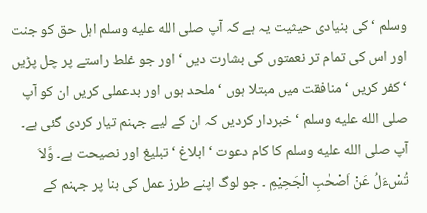وسلم ‘ کی بنیادی حیثیت یہ ہے کہ آپ صلى الله عليه وسلم اہل حق کو جنت اور اس کی تمام تر نعمتوں کی بشارت دیں ‘ اور جو غلط راستے پر چل پڑیں ‘ کفر کریں ‘ منافقت میں مبتلا ہوں ‘ ملحد ہوں اور بدعملی کریں ان کو آپ صلى الله عليه وسلم ‘ خبردار کردیں کہ ان کے لیے جہنم تیار کردی گئی ہے۔ آپ صلى الله عليه وسلم کا کام دعوت ‘ ابلاغ ‘ تبلیغ اور نصیحت ہے۔ وَّلاَ تُسْءَلُ عَنْ اَصْحٰبِ الْجَحِیْمِ ۔ جو لوگ اپنے طرز عمل کی بنا پر جہنم کے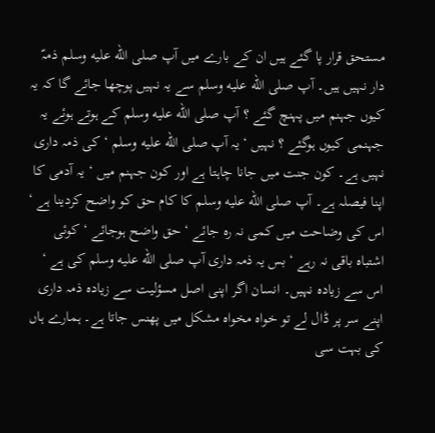مستحق قرار پا گئے ہیں ان کے بارے میں آپ صلى الله عليه وسلم ذمہّ دار نہیں ہیں۔ آپ صلى الله عليه وسلم سے یہ نہیں پوچھا جائے گا کہ یہ کیوں جہنم میں پہنچ گئے ؟ آپ صلى الله عليه وسلم کے ہوتے ہوئے یہ جہنمی کیوں ہوگئے ؟ نہیں ‘ یہ آپ صلى الله عليه وسلم ‘ کی ذمہ داری نہیں ہے۔ کون جنت میں جانا چاہتا ہے اور کون جہنم میں ‘ یہ آدمی کا اپنا فیصلہ ہے۔ آپ صلى الله عليه وسلم کا کام حق کو واضح کردینا ہے ‘ اس کی وضاحت میں کمی نہ رہ جائے ‘ حق واضح ہوجائے ‘ کوئی اشتباہ باقی نہ رہے ‘ بس یہ ذمہ داری آپ صلى الله عليه وسلم کی ہے ‘ اس سے زیادہ نہیں۔ انسان اگر اپنی اصل مسؤلیت سے زیادہ ذمہ داری اپنے سر پر ڈال لے تو خواہ مخواہ مشکل میں پھنس جاتا ہے۔ ہمارے ہاں کی بہت سی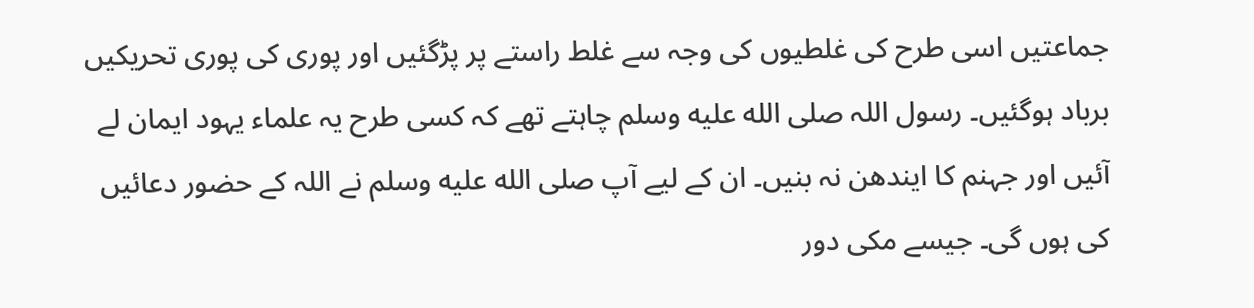جماعتیں اسی طرح کی غلطیوں کی وجہ سے غلط راستے پر پڑگئیں اور پوری کی پوری تحریکیں برباد ہوگئیں۔ رسول اللہ صلى الله عليه وسلم چاہتے تھے کہ کسی طرح یہ علماء یہود ایمان لے آئیں اور جہنم کا ایندھن نہ بنیں۔ ان کے لیے آپ صلى الله عليه وسلم نے اللہ کے حضور دعائیں کی ہوں گی۔ جیسے مکی دور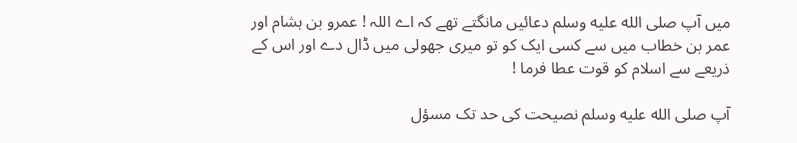میں آپ صلى الله عليه وسلم دعائیں مانگتے تھے کہ اے اللہ ! عمرو بن ہشام اور عمر بن خطاب میں سے کسی ایک کو تو میری جھولی میں ڈال دے اور اس کے ذریعے سے اسلام کو قوت عطا فرما !

آپ صلى الله عليه وسلم نصیحت کی حد تک مسؤل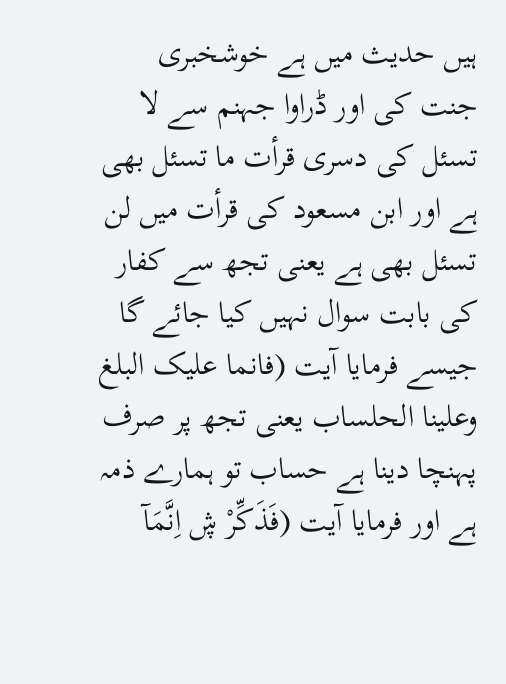ہیں حدیث میں ہے خوشخبری جنت کی اور ڈراوا جہنم سے لا تسئل کی دسری قرأت ما تسئل بھی ہے اور ابن مسعود کی قرأت میں لن تسئل بھی ہے یعنی تجھ سے کفار کی بابت سوال نہیں کیا جائے گا جیسے فرمایا آیت (فانما علیک البلغ وعلینا الحلساب یعنی تجھ پر صرف پہنچا دینا ہے حساب تو ہمارے ذمہ ہے اور فرمایا آیت (فَذَكِّرْ ڜ اِنَّمَآ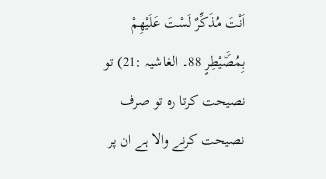اَنْتَ مُذَكِّرٌ لَسْتَ عَلَيْهِمْ بِمُصَۜيْطِرٍ 88۔ الغاشیہ :21) تو نصیحت کرتا رہ تو صرف نصیحت کرنے والا ہے ان پر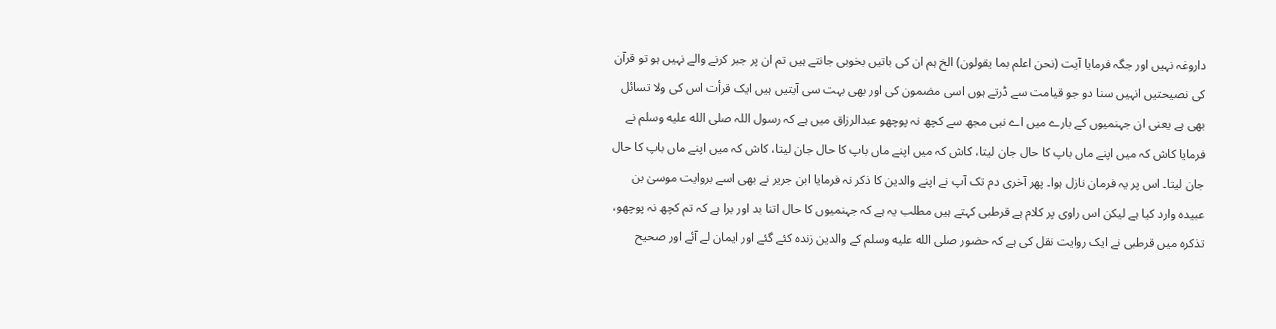داروغہ نہیں اور جگہ فرمایا آیت (نحن اعلم بما یقولون) الخ ہم ان کی باتیں بخوبی جانتے ہیں تم ان پر جبر کرنے والے نہیں ہو تو قرآن کی نصیحتیں انہیں سنا دو جو قیامت سے ڈرتے ہوں اسی مضمون کی اور بھی بہت سی آیتیں ہیں ایک قرأت اس کی ولا تسائل بھی ہے یعنی ان جہنمیوں کے بارے میں اے نبی مجھ سے کچھ نہ پوچھو عبدالرزاق میں ہے کہ رسول اللہ صلى الله عليه وسلم نے فرمایا کاش کہ میں اپنے ماں باپ کا حال جان لیتا، کاش کہ میں اپنے ماں باپ کا حال جان لیتا، کاش کہ میں اپنے ماں باپ کا حال جان لیتا۔ اس پر یہ فرمان نازل ہوا۔ پھر آخری دم تک آپ نے اپنے والدین کا ذکر نہ فرمایا ابن جریر نے بھی اسے بروایت موسیٰ بن عبیدہ وارد کیا ہے لیکن اس راوی پر کلام ہے قرطبی کہتے ہیں مطلب یہ ہے کہ جہنمیوں کا حال اتنا بد اور برا ہے کہ تم کچھ نہ پوچھو، تذکرہ میں قرطبی نے ایک روایت نقل کی ہے کہ حضور صلى الله عليه وسلم کے والدین زندہ کئے گئے اور ایمان لے آئے اور صحیح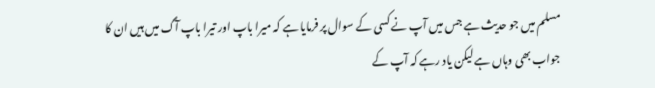مسلم میں جو حدیث ہے جس میں آپ نے کسی کے سوال پر فرمایا ہے کہ میرا باپ اور تیرا باپ آگ میں ہیں ان کا جواب بھی وہاں ہے لیکن یاد رہے کہ آپ کے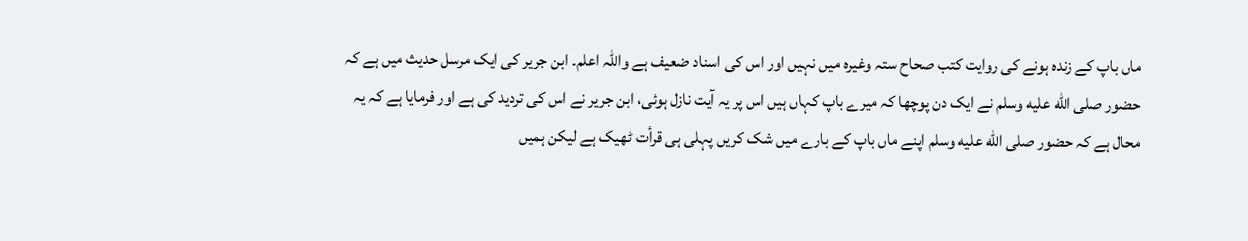ماں باپ کے زندہ ہونے کی روایت کتب صحاح ستہ وغیرہ میں نہیں اور اس کی اسناد ضعیف ہے واللہ اعلم۔ ابن جریر کی ایک مرسل حدیث میں ہے کہ حضور صلى الله عليه وسلم نے ایک دن پوچھا کہ میرے باپ کہاں ہیں اس پر یہ آیت نازل ہوئی، ابن جریر نے اس کی تردید کی ہے اور فرمایا ہے کہ یہ محال ہے کہ حضور صلى الله عليه وسلم اپنے ماں باپ کے بارے میں شک کریں پہلی ہی قرأت ٹھیک ہے لیکن ہمیں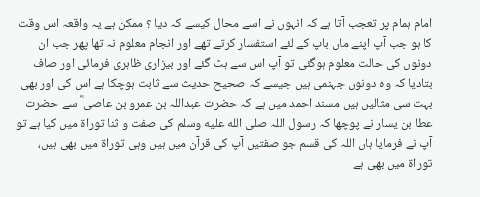امام ہمام پر تعجب آتا ہے کہ انہوں نے اسے محال کیسے کہ دیا ؟ ممکن ہے یہ واقعہ اس وقت کا ہو جب آپ اپنے ماں باپ کے لئے استفسار کرتے تھے اور انجام معلوم نہ تھا پھر جب ان دونوں کی حالت معلوم ہوگئی تو آپ اس سے ہٹ گئے اور بیزاری ظاہری فرمائی اور صاف بتادیا کہ وہ دونوں جہنمی ہیں جیسے کہ صحیح حدیث سے ثابت ہوچکا ہے اس کی اور بھی بہت سی مثالیں ہیں مسند احمد میں ہے کہ حضرت عبداللہ بن عمرو بن عاصی ؓ سے حضرت عطا بن یسار نے پوچھا کہ رسول اللہ صلى الله عليه وسلم کی صفت و ثنا توراۃ میں کیا ہے تو آپ نے فرمایا ہاں اللہ کی قسم جو صفتیں آپ کی قرآن میں ہیں وہی توراۃ میں بھی ہیں، توراۃ میں بھی ہے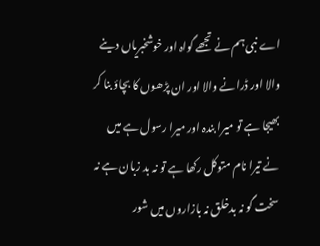اے نبی ہم نے تجھے گواہ اور خوشخبریاں دینے والا اور ڈرانے والا اور ان پڑھوں کا بچاؤ بنا کر بھیجا ہے تو میرا بندہ اور میرا رسول ہے میں نے تیرا نام متوکل رکھا ہے تو نہ بد زبان ہے نہ سخت گو نہ بدخلق نہ بازاروں میں شور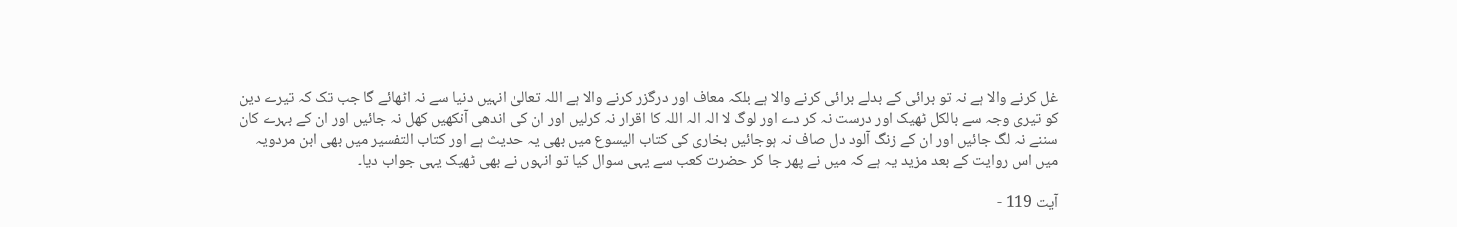غل کرنے والا ہے نہ تو برائی کے بدلے برائی کرنے والا ہے بلکہ معاف اور درگزر کرنے والا ہے اللہ تعالیٰ انہیں دنیا سے نہ اٹھائے گا جب تک کہ تیرے دین کو تیری وجہ سے بالکل ٹھیک اور درست نہ کر دے اور لوگ لا الہ الہ اللہ کا اقرار نہ کرلیں اور ان کی اندھی آنکھیں کھل نہ جائیں اور ان کے بہرے کان سننے نہ لگ جائیں اور ان کے زنگ آلود دل صاف نہ ہوجائیں بخاری کی کتاب الیسوع میں بھی یہ حدیث ہے اور کتاب التفسیر میں بھی ابن مردویہ میں اس روایت کے بعد مزید یہ ہے کہ میں نے پھر جا کر حضرت کعب سے یہی سوال کیا تو انہوں نے بھی ٹھیک یہی جواب دیا۔

آیت 119 -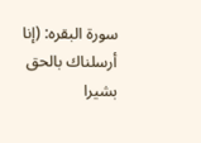سورۃ البقرہ: (إنا أرسلناك بالحق بشيرا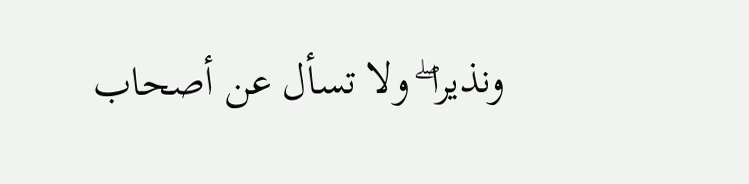ونذيرا ۖ ولا تسأل عن أصحاب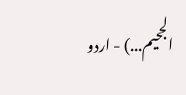الجحيم...) - اردو